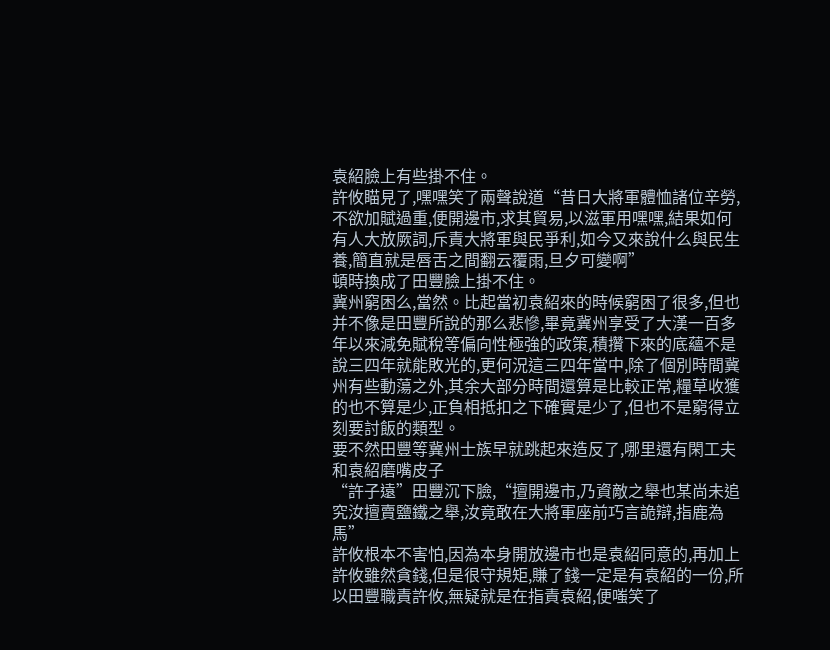袁紹臉上有些掛不住。
許攸瞄見了,嘿嘿笑了兩聲說道“昔日大將軍體恤諸位辛勞,不欲加賦過重,便開邊市,求其貿易,以滋軍用嘿嘿,結果如何有人大放厥詞,斥責大將軍與民爭利,如今又來說什么與民生養,簡直就是唇舌之間翻云覆雨,旦夕可變啊”
頓時換成了田豐臉上掛不住。
冀州窮困么,當然。比起當初袁紹來的時候窮困了很多,但也并不像是田豐所說的那么悲慘,畢竟冀州享受了大漢一百多年以來減免賦稅等偏向性極強的政策,積攢下來的底蘊不是說三四年就能敗光的,更何況這三四年當中,除了個別時間冀州有些動蕩之外,其余大部分時間還算是比較正常,糧草收獲的也不算是少,正負相抵扣之下確實是少了,但也不是窮得立刻要討飯的類型。
要不然田豐等冀州士族早就跳起來造反了,哪里還有閑工夫和袁紹磨嘴皮子
“許子遠”田豐沉下臉,“擅開邊市,乃資敵之舉也某尚未追究汝擅賣鹽鐵之舉,汝竟敢在大將軍座前巧言詭辯,指鹿為馬”
許攸根本不害怕,因為本身開放邊市也是袁紹同意的,再加上許攸雖然貪錢,但是很守規矩,賺了錢一定是有袁紹的一份,所以田豐職責許攸,無疑就是在指責袁紹,便嗤笑了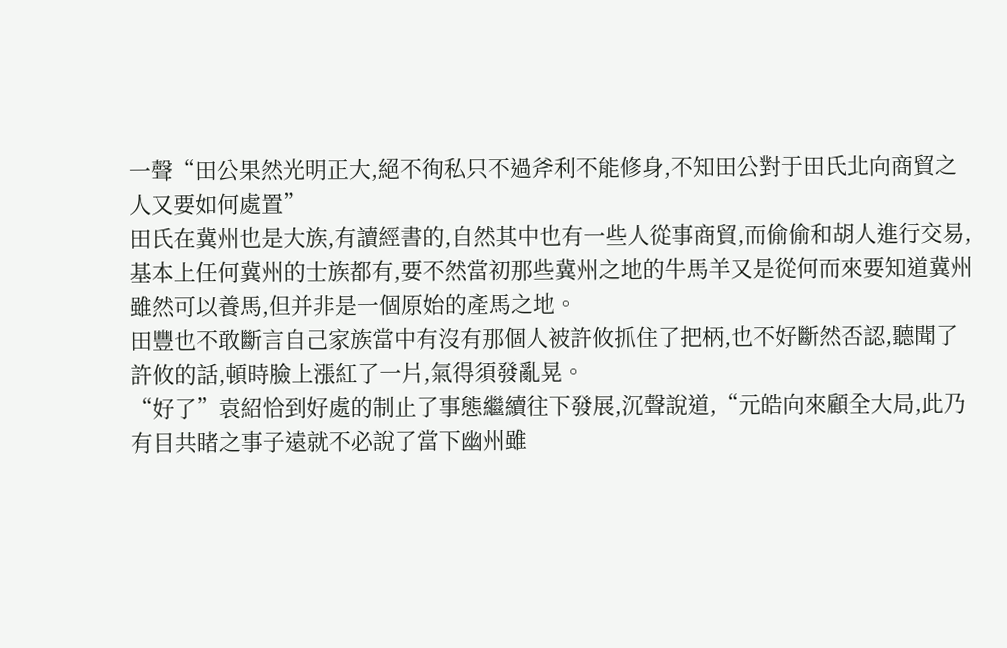一聲“田公果然光明正大,絕不徇私只不過斧利不能修身,不知田公對于田氏北向商貿之人又要如何處置”
田氏在冀州也是大族,有讀經書的,自然其中也有一些人從事商貿,而偷偷和胡人進行交易,基本上任何冀州的士族都有,要不然當初那些冀州之地的牛馬羊又是從何而來要知道冀州雖然可以養馬,但并非是一個原始的產馬之地。
田豐也不敢斷言自己家族當中有沒有那個人被許攸抓住了把柄,也不好斷然否認,聽聞了許攸的話,頓時臉上漲紅了一片,氣得須發亂晃。
“好了”袁紹恰到好處的制止了事態繼續往下發展,沉聲說道,“元皓向來顧全大局,此乃有目共睹之事子遠就不必說了當下幽州雖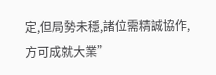定,但局勢未穩,諸位需精誠協作,方可成就大業”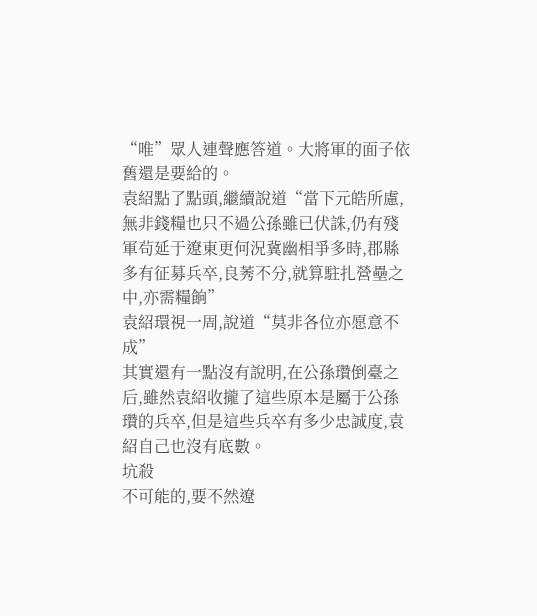“唯”眾人連聲應答道。大將軍的面子依舊還是要給的。
袁紹點了點頭,繼續說道“當下元皓所慮,無非錢糧也只不過公孫雖已伏誅,仍有殘軍茍延于遼東更何況冀幽相爭多時,郡縣多有征募兵卒,良莠不分,就算駐扎營壘之中,亦需糧餉”
袁紹環視一周,說道“莫非各位亦愿意不成”
其實還有一點沒有說明,在公孫瓚倒臺之后,雖然袁紹收攏了這些原本是屬于公孫瓚的兵卒,但是這些兵卒有多少忠誠度,袁紹自己也沒有底數。
坑殺
不可能的,要不然遼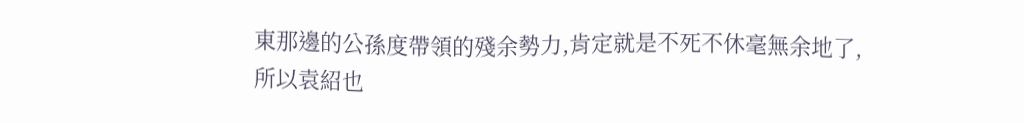東那邊的公孫度帶領的殘余勢力,肯定就是不死不休毫無余地了,所以袁紹也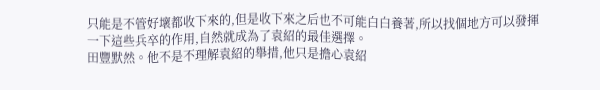只能是不管好壞都收下來的,但是收下來之后也不可能白白養著,所以找個地方可以發揮一下這些兵卒的作用,自然就成為了袁紹的最佳選擇。
田豐默然。他不是不理解袁紹的舉措,他只是擔心袁紹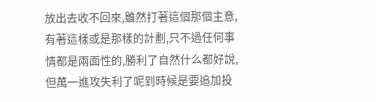放出去收不回來,雖然打著這個那個主意,有著這樣或是那樣的計劃,只不過任何事情都是兩面性的,勝利了自然什么都好說,但萬一進攻失利了呢到時候是要追加投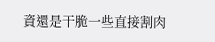資還是干脆一些直接割肉